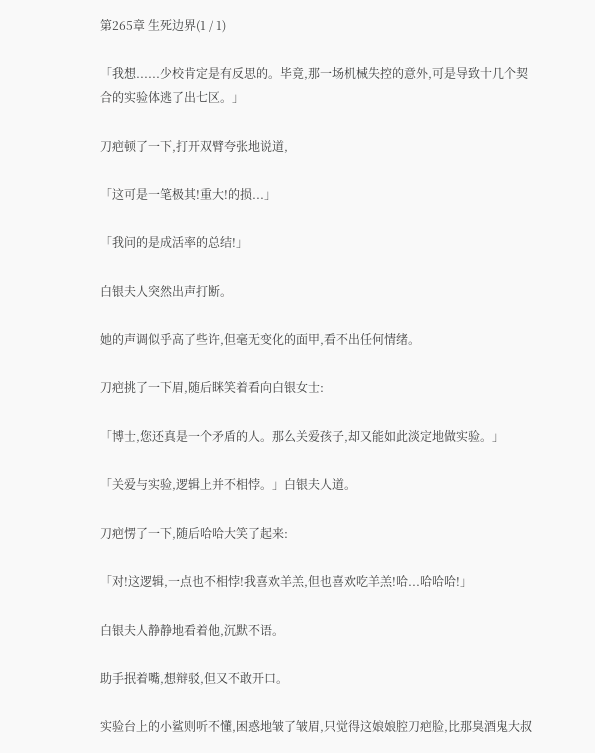第265章 生死边界(1 / 1)

「我想......少校肯定是有反思的。毕竟,那一场机械失控的意外,可是导致十几个契合的实验体逃了出七区。」

刀疤顿了一下,打开双臂夸张地说道,

「这可是一笔极其!重大!的损...」

「我问的是成活率的总结!」

白银夫人突然出声打断。

她的声调似乎高了些许,但毫无变化的面甲,看不出任何情绪。

刀疤挑了一下眉,随后眯笑着看向白银女士:

「博士,您还真是一个矛盾的人。那么关爱孩子,却又能如此淡定地做实验。」

「关爱与实验,逻辑上并不相悖。」白银夫人道。

刀疤愣了一下,随后哈哈大笑了起来:

「对!这逻辑,一点也不相悖!我喜欢羊羔,但也喜欢吃羊羔!哈...哈哈哈!」

白银夫人静静地看着他,沉默不语。

助手抿着嘴,想辩驳,但又不敢开口。

实验台上的小鲨则听不懂,困惑地皱了皱眉,只觉得这娘娘腔刀疤脸,比那臭酒鬼大叔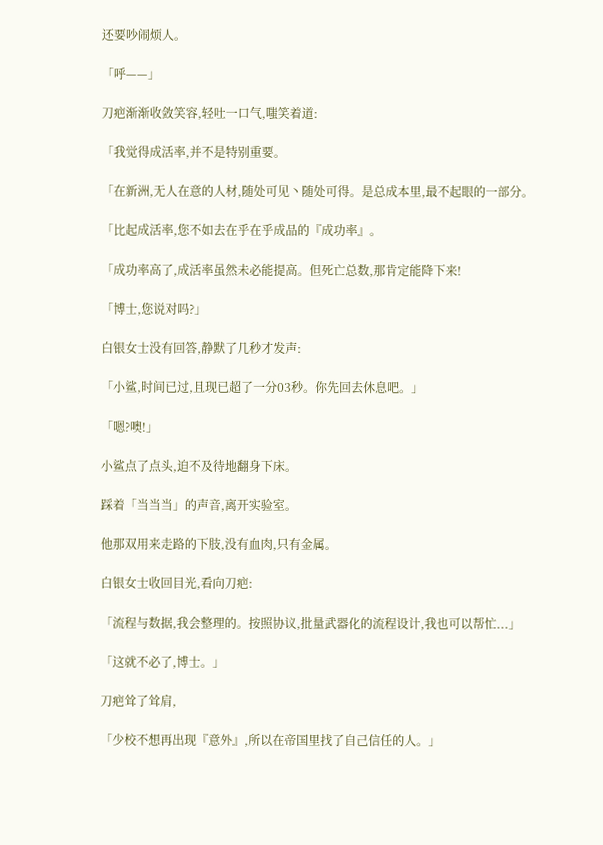还要吵闹烦人。

「呼——」

刀疤渐渐收敛笑容,轻吐一口气,嗤笑着道:

「我觉得成活率,并不是特别重要。

「在新洲,无人在意的人材,随处可见丶随处可得。是总成本里,最不起眼的一部分。

「比起成活率,您不如去在乎在乎成品的『成功率』。

「成功率高了,成活率虽然未必能提高。但死亡总数,那肯定能降下来!

「博士,您说对吗?」

白银女士没有回答,静默了几秒才发声:

「小鲨,时间已过,且现已超了一分03秒。你先回去休息吧。」

「嗯?噢!」

小鲨点了点头,迫不及待地翻身下床。

踩着「当当当」的声音,离开实验室。

他那双用来走路的下肢,没有血肉,只有金属。

白银女士收回目光,看向刀疤:

「流程与数据,我会整理的。按照协议,批量武器化的流程设计,我也可以帮忙...」

「这就不必了,博士。」

刀疤耸了耸肩,

「少校不想再出现『意外』,所以在帝国里找了自己信任的人。」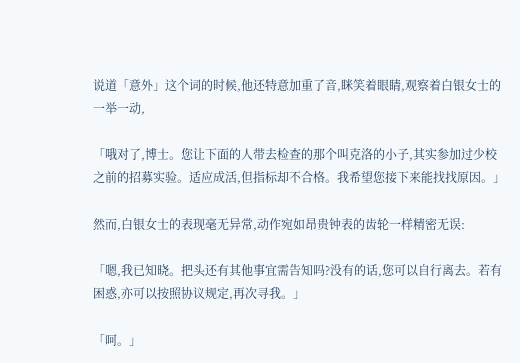说道「意外」这个词的时候,他还特意加重了音,眯笑着眼睛,观察着白银女士的一举一动,

「哦对了,博士。您让下面的人带去检查的那个叫克洛的小子,其实参加过少校之前的招募实验。适应成活,但指标却不合格。我希望您接下来能找找原因。」

然而,白银女士的表现毫无异常,动作宛如昂贵钟表的齿轮一样精密无误:

「嗯,我已知晓。把头还有其他事宜需告知吗?没有的话,您可以自行离去。若有困惑,亦可以按照协议规定,再次寻我。」

「呵。」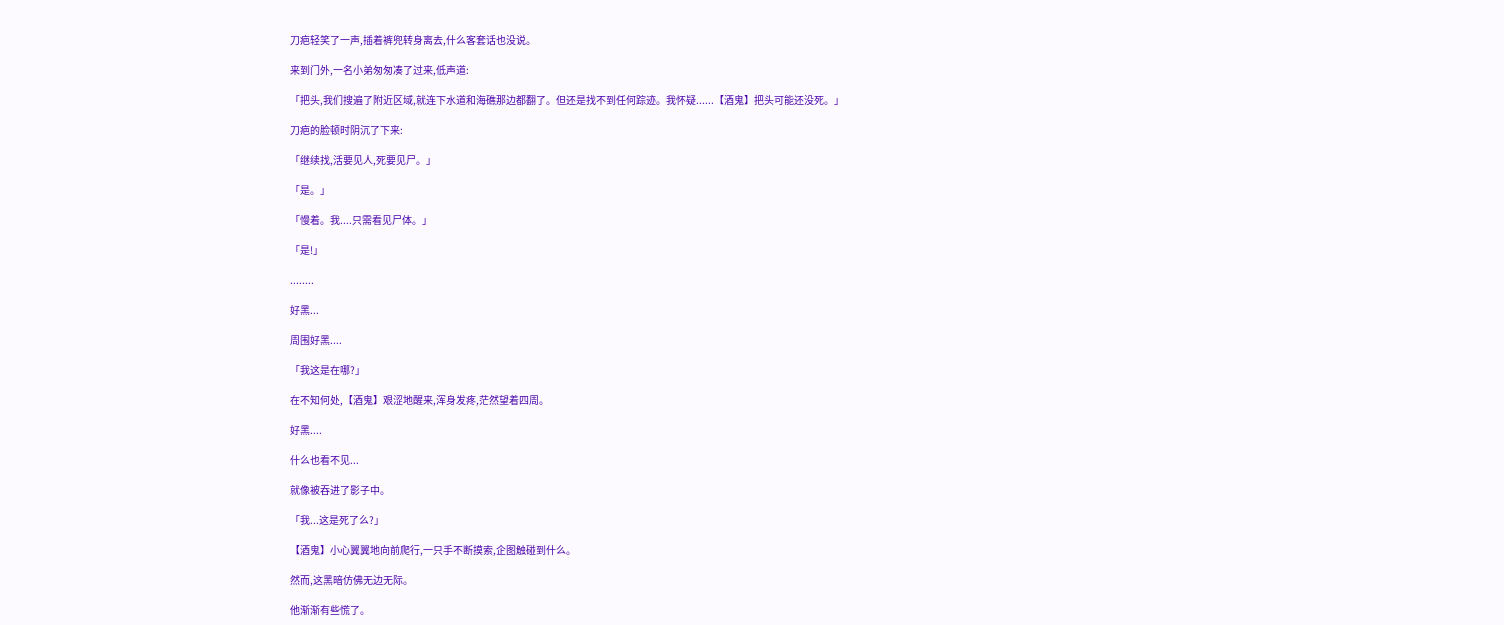刀疤轻笑了一声,插着裤兜转身离去,什么客套话也没说。

来到门外,一名小弟匆匆凑了过来,低声道:

「把头,我们搜遍了附近区域,就连下水道和海礁那边都翻了。但还是找不到任何踪迹。我怀疑......【酒鬼】把头可能还没死。」

刀疤的脸顿时阴沉了下来:

「继续找,活要见人,死要见尸。」

「是。」

「慢着。我....只需看见尸体。」

「是!」

........

好黑...

周围好黑....

「我这是在哪?」

在不知何处,【酒鬼】艰涩地醒来,浑身发疼,茫然望着四周。

好黑....

什么也看不见...

就像被吞进了影子中。

「我...这是死了么?」

【酒鬼】小心翼翼地向前爬行,一只手不断摸索,企图触碰到什么。

然而,这黑暗仿佛无边无际。

他渐渐有些慌了。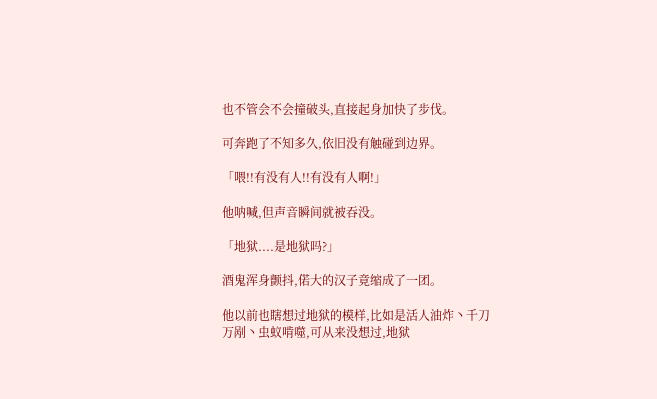也不管会不会撞破头,直接起身加快了步伐。

可奔跑了不知多久,依旧没有触碰到边界。

「喂!!有没有人!!有没有人啊!」

他呐喊,但声音瞬间就被吞没。

「地狱....是地狱吗?」

酒鬼浑身颤抖,偌大的汉子竟缩成了一团。

他以前也瞎想过地狱的模样,比如是活人油炸丶千刀万剐丶虫蚁啃噬,可从来没想过,地狱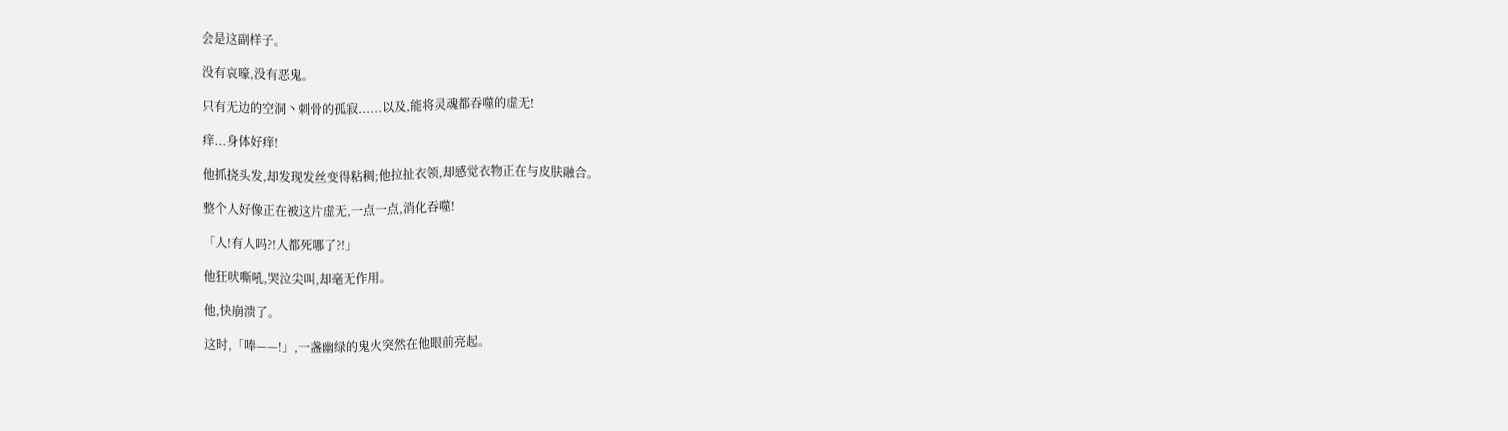会是这副样子。

没有哀嚎,没有恶鬼。

只有无边的空洞丶刺骨的孤寂......以及,能将灵魂都吞噬的虚无!

痒...身体好痒!

他抓挠头发,却发现发丝变得粘稠;他拉扯衣领,却感觉衣物正在与皮肤融合。

整个人好像正在被这片虚无,一点一点,消化吞噬!

「人!有人吗?!人都死哪了?!」

他狂吠嘶吼,哭泣尖叫,却毫无作用。

他,快崩溃了。

这时,「唪——!」,一盏幽绿的鬼火突然在他眼前亮起。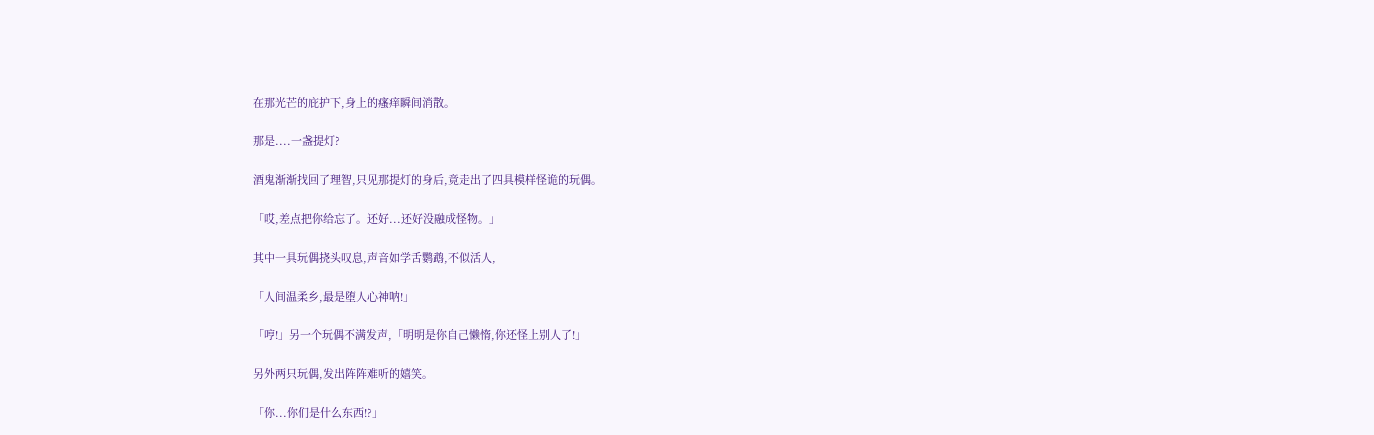在那光芒的庇护下,身上的瘙痒瞬间消散。

那是....一盏提灯?

酒鬼渐渐找回了理智,只见那提灯的身后,竟走出了四具模样怪诡的玩偶。

「哎,差点把你给忘了。还好...还好没融成怪物。」

其中一具玩偶挠头叹息,声音如学舌鹦鹉,不似活人,

「人间温柔乡,最是堕人心神呐!」

「哼!」另一个玩偶不满发声,「明明是你自己懒惰,你还怪上别人了!」

另外两只玩偶,发出阵阵难听的嬉笑。

「你...你们是什么东西!?」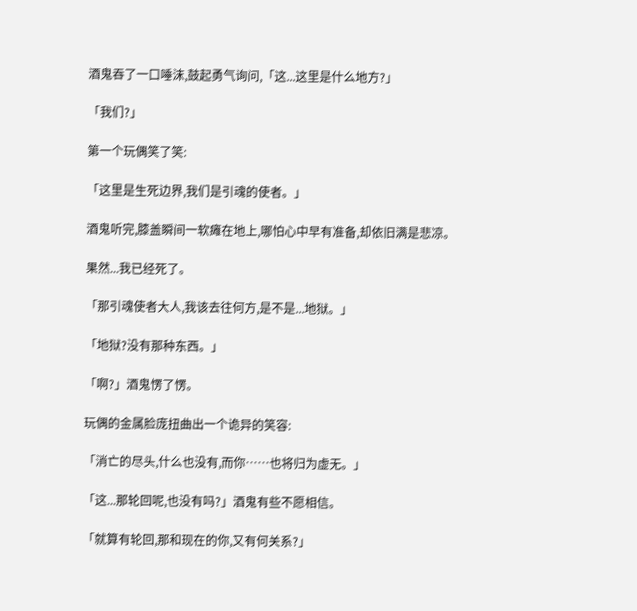酒鬼吞了一口唾沫,鼓起勇气询问,「这...这里是什么地方?」

「我们?」

第一个玩偶笑了笑:

「这里是生死边界,我们是引魂的使者。」

酒鬼听完,膝盖瞬间一软瘫在地上,哪怕心中早有准备,却依旧满是悲凉。

果然...我已经死了。

「那引魂使者大人,我该去往何方,是不是...地狱。」

「地狱?没有那种东西。」

「啊?」酒鬼愣了愣。

玩偶的金属脸庞扭曲出一个诡异的笑容:

「消亡的尽头,什么也没有,而你……也将归为虚无。」

「这...那轮回呢,也没有吗?」酒鬼有些不愿相信。

「就算有轮回,那和现在的你,又有何关系?」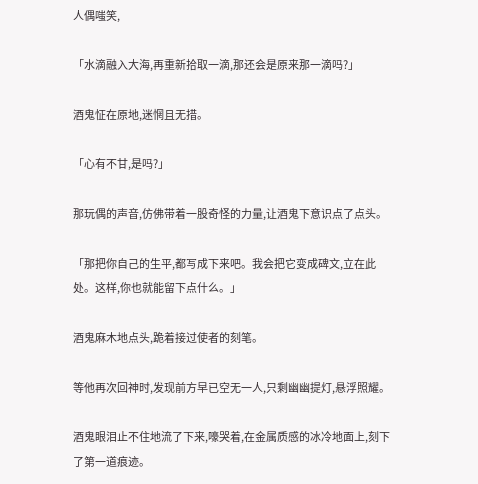人偶嗤笑,

「水滴融入大海,再重新拾取一滴,那还会是原来那一滴吗?」

酒鬼怔在原地,迷惘且无措。

「心有不甘,是吗?」

那玩偶的声音,仿佛带着一股奇怪的力量,让酒鬼下意识点了点头。

「那把你自己的生平,都写成下来吧。我会把它变成碑文,立在此处。这样,你也就能留下点什么。」

酒鬼麻木地点头,跪着接过使者的刻笔。

等他再次回神时,发现前方早已空无一人,只剩幽幽提灯,悬浮照耀。

酒鬼眼泪止不住地流了下来,嚎哭着,在金属质感的冰冷地面上,刻下了第一道痕迹。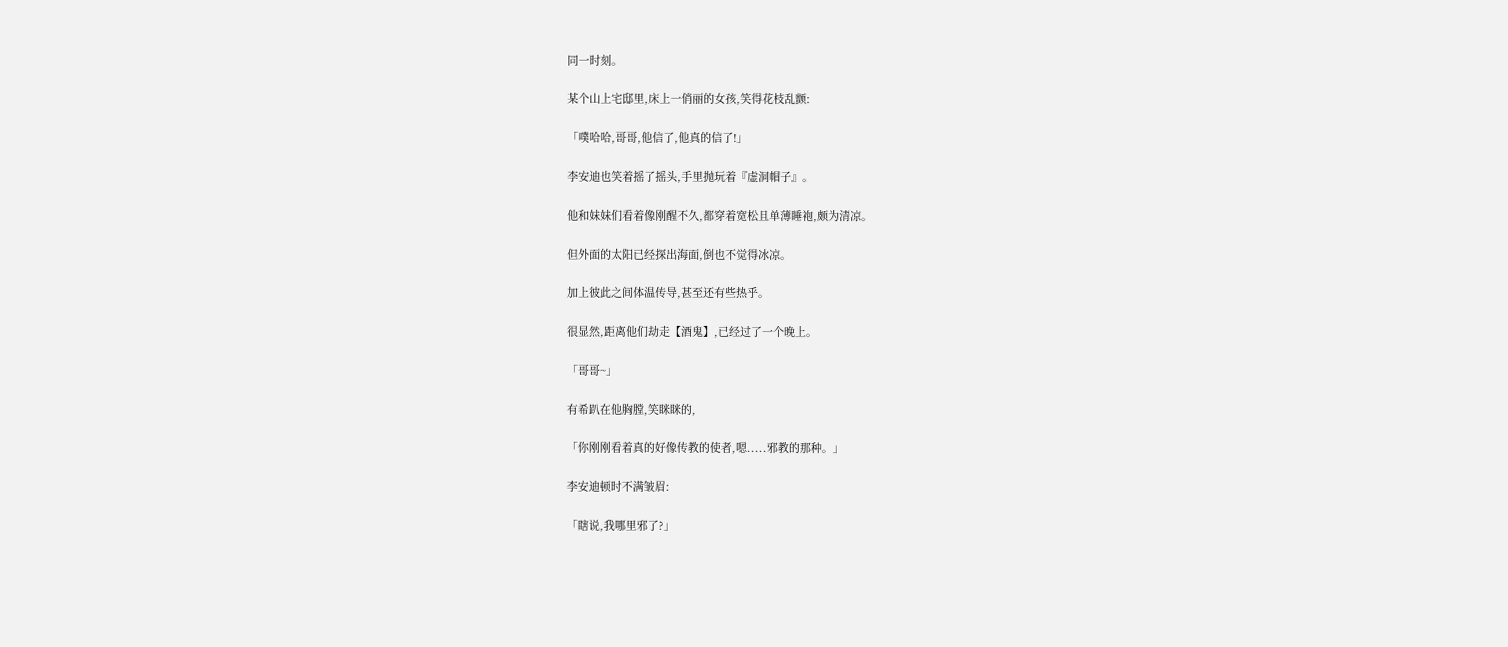同一时刻。

某个山上宅邸里,床上一俏丽的女孩,笑得花枝乱颤:

「噗哈哈,哥哥,他信了,他真的信了!」

李安迪也笑着摇了摇头,手里抛玩着『虚洞帽子』。

他和妹妹们看着像刚醒不久,都穿着宽松且单薄睡袍,颇为清凉。

但外面的太阳已经探出海面,倒也不觉得冰凉。

加上彼此之间体温传导,甚至还有些热乎。

很显然,距离他们劫走【酒鬼】,已经过了一个晚上。

「哥哥~」

有希趴在他胸膛,笑眯眯的,

「你刚刚看着真的好像传教的使者,嗯.....邪教的那种。」

李安迪顿时不满皱眉:

「瞎说,我哪里邪了?」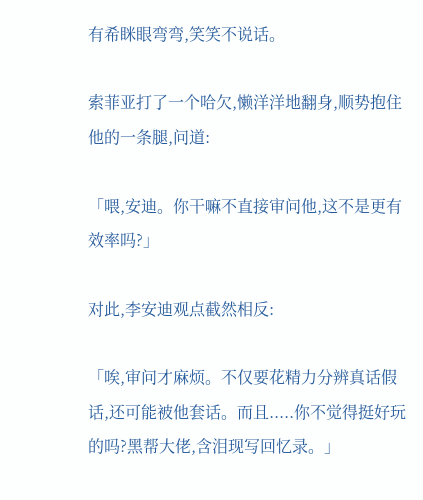有希眯眼弯弯,笑笑不说话。

索菲亚打了一个哈欠,懒洋洋地翻身,顺势抱住他的一条腿,问道:

「喂,安迪。你干嘛不直接审问他,这不是更有效率吗?」

对此,李安迪观点截然相反:

「唉,审问才麻烦。不仅要花精力分辨真话假话,还可能被他套话。而且.....你不觉得挺好玩的吗?黑帮大佬,含泪现写回忆录。」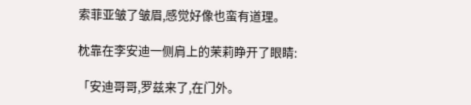索菲亚皱了皱眉,感觉好像也蛮有道理。

枕靠在李安迪一侧肩上的茉莉睁开了眼睛:

「安迪哥哥,罗兹来了,在门外。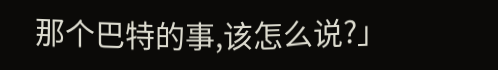那个巴特的事,该怎么说?」